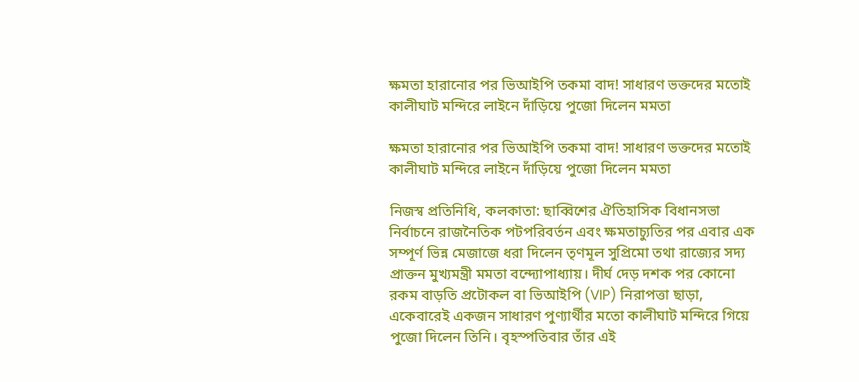ক্ষমতা হারানোর পর ভিআইপি তকমা বাদ! সাধারণ ভক্তদের মতোই কালীঘাট মন্দিরে লাইনে দাঁড়িয়ে পুজো দিলেন মমতা

ক্ষমতা হারানোর পর ভিআইপি তকমা বাদ! সাধারণ ভক্তদের মতোই কালীঘাট মন্দিরে লাইনে দাঁড়িয়ে পুজো দিলেন মমতা

নিজস্ব প্রতিনিধি, কলকাতা: ছাব্বিশের ঐতিহাসিক বিধানসভা নির্বাচনে রাজনৈতিক পটপরিবর্তন এবং ক্ষমতাচ্যুতির পর এবার এক সম্পূর্ণ ভিন্ন মেজাজে ধরা দিলেন তৃণমূল সুপ্রিমো তথা রাজ্যের সদ্য প্রাক্তন মুখ্যমন্ত্রী মমতা বন্দ্যোপাধ্যায়। দীর্ঘ দেড় দশক পর কোনো রকম বাড়তি প্রটোকল বা ভিআইপি (VIP) নিরাপত্তা ছাড়া, একেবারেই একজন সাধারণ পুণ্যার্থীর মতো কালীঘাট মন্দিরে গিয়ে পুজো দিলেন তিনি। বৃহস্পতিবার তাঁর এই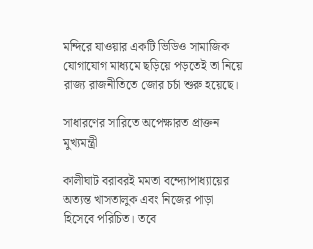মন্দিরে যাওয়ার একটি ভিডিও সামাজিক যোগাযোগ মাধ্যমে ছড়িয়ে পড়তেই তা নিয়ে রাজ্য রাজনীতিতে জোর চর্চা শুরু হয়েছে।

সাধারণের সারিতে অপেক্ষারত প্রাক্তন মুখ্যমন্ত্রী

কালীঘাট বরাবরই মমতা বন্দ্যোপাধ্যায়ের অত্যন্ত খাসতালুক এবং নিজের পাড়া হিসেবে পরিচিত। তবে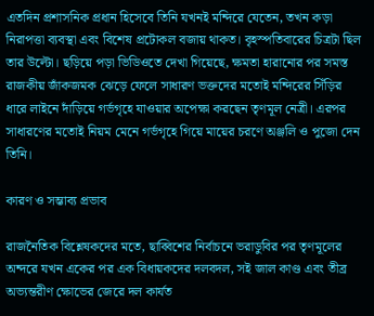এতদিন প্রশাসনিক প্রধান হিসেবে তিনি যখনই মন্দিরে যেতেন, তখন কড়া নিরাপত্তা ব্যবস্থা এবং বিশেষ প্রটোকল বজায় থাকত। বৃহস্পতিবারের চিত্রটা ছিল তার উল্টো। ছড়িয়ে পড়া ভিডিওতে দেখা গিয়েছে, ক্ষমতা হারানোর পর সমস্ত রাজকীয় জাঁকজমক ঝেড়ে ফেলে সাধারণ ভক্তদের মতোই মন্দিরের সিঁড়ির ধারে লাইনে দাঁড়িয়ে গর্ভগৃহে যাওয়ার অপেক্ষা করছেন তৃণমূল নেত্রী। এরপর সাধারণের মতোই নিয়ম মেনে গর্ভগৃহে গিয়ে মায়ের চরণে অঞ্জলি ও পুজো দেন তিনি।

কারণ ও সম্ভাব্য প্রভাব

রাজনৈতিক বিশ্লেষকদের মতে, ছাব্বিশের নির্বাচনে ভরাডুবির পর তৃণমূলের অন্দরে যখন একের পর এক বিধায়কদের দলবদল, সই জাল কাণ্ড এবং তীব্র অভ্যন্তরীণ ক্ষোভের জেরে দল কার্যত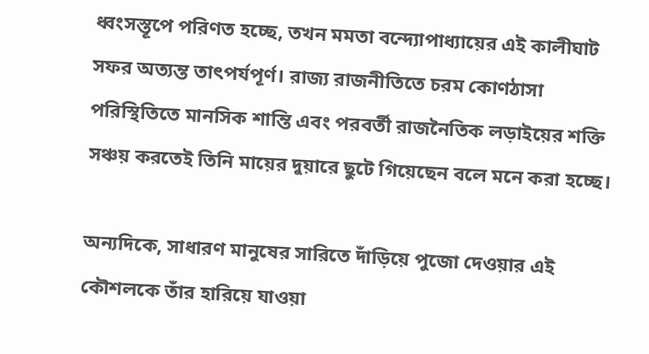ধ্বংসস্তূপে পরিণত হচ্ছে, তখন মমতা বন্দ্যোপাধ্যায়ের এই কালীঘাট সফর অত্যন্ত তাৎপর্যপূর্ণ। রাজ্য রাজনীতিতে চরম কোণঠাসা পরিস্থিতিতে মানসিক শান্তি এবং পরবর্তী রাজনৈতিক লড়াইয়ের শক্তি সঞ্চয় করতেই তিনি মায়ের দুয়ারে ছুটে গিয়েছেন বলে মনে করা হচ্ছে।

অন্যদিকে, সাধারণ মানুষের সারিতে দাঁড়িয়ে পুজো দেওয়ার এই কৌশলকে তাঁর হারিয়ে যাওয়া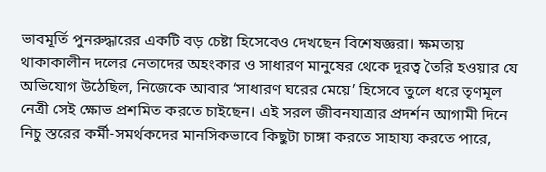ভাবমূর্তি পুনরুদ্ধারের একটি বড় চেষ্টা হিসেবেও দেখছেন বিশেষজ্ঞরা। ক্ষমতায় থাকাকালীন দলের নেতাদের অহংকার ও সাধারণ মানুষের থেকে দূরত্ব তৈরি হওয়ার যে অভিযোগ উঠেছিল, নিজেকে আবার ‘সাধারণ ঘরের মেয়ে’ হিসেবে তুলে ধরে তৃণমূল নেত্রী সেই ক্ষোভ প্রশমিত করতে চাইছেন। এই সরল জীবনযাত্রার প্রদর্শন আগামী দিনে নিচু স্তরের কর্মী-সমর্থকদের মানসিকভাবে কিছুটা চাঙ্গা করতে সাহায্য করতে পারে,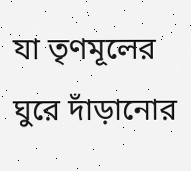যা তৃণমূলের ঘুরে দাঁড়ানোর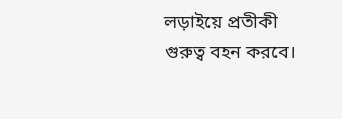লড়াইয়ে প্রতীকী গুরুত্ব বহন করবে।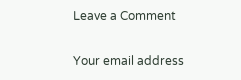Leave a Comment

Your email address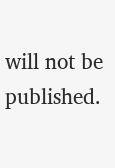will not be published.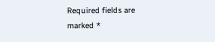Required fields are marked *